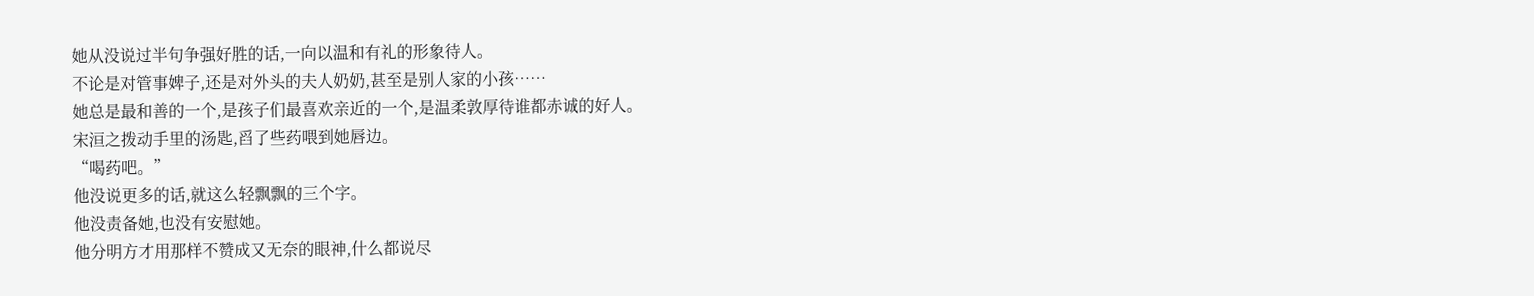她从没说过半句争强好胜的话,一向以温和有礼的形象待人。
不论是对管事婢子,还是对外头的夫人奶奶,甚至是别人家的小孩……
她总是最和善的一个,是孩子们最喜欢亲近的一个,是温柔敦厚待谁都赤诚的好人。
宋洹之拨动手里的汤匙,舀了些药喂到她唇边。
“喝药吧。”
他没说更多的话,就这么轻飘飘的三个字。
他没责备她,也没有安慰她。
他分明方才用那样不赞成又无奈的眼神,什么都说尽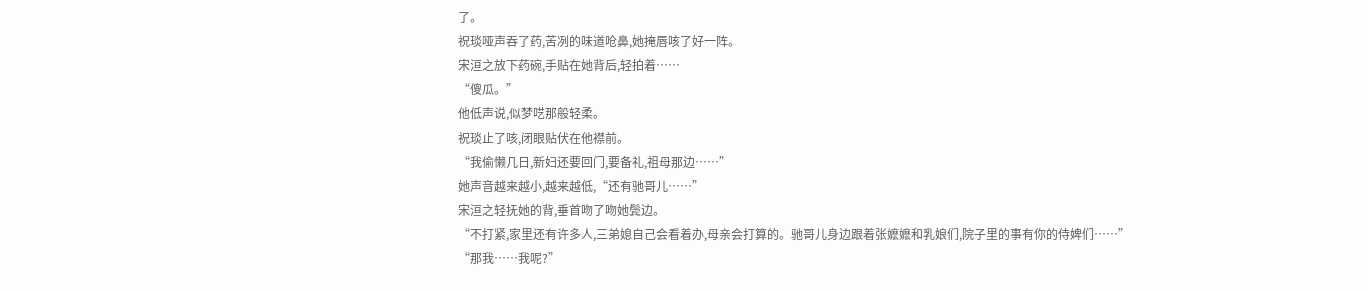了。
祝琰哑声吞了药,苦冽的味道呛鼻,她掩唇咳了好一阵。
宋洹之放下药碗,手贴在她背后,轻拍着……
“傻瓜。”
他低声说,似梦呓那般轻柔。
祝琰止了咳,闭眼贴伏在他襟前。
“我偷懒几日,新妇还要回门,要备礼,祖母那边……”
她声音越来越小,越来越低,“还有驰哥儿……”
宋洹之轻抚她的背,垂首吻了吻她鬓边。
“不打紧,家里还有许多人,三弟媳自己会看着办,母亲会打算的。驰哥儿身边跟着张嬷嬷和乳娘们,院子里的事有你的侍婢们……”
“那我……我呢?”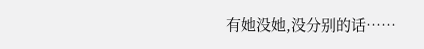有她没她,没分别的话……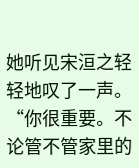她听见宋洹之轻轻地叹了一声。
“你很重要。不论管不管家里的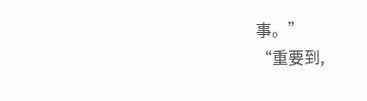事。”
“重要到,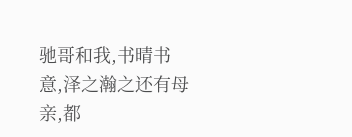驰哥和我,书晴书意,泽之瀚之还有母亲,都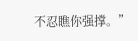不忍瞧你强撑。”